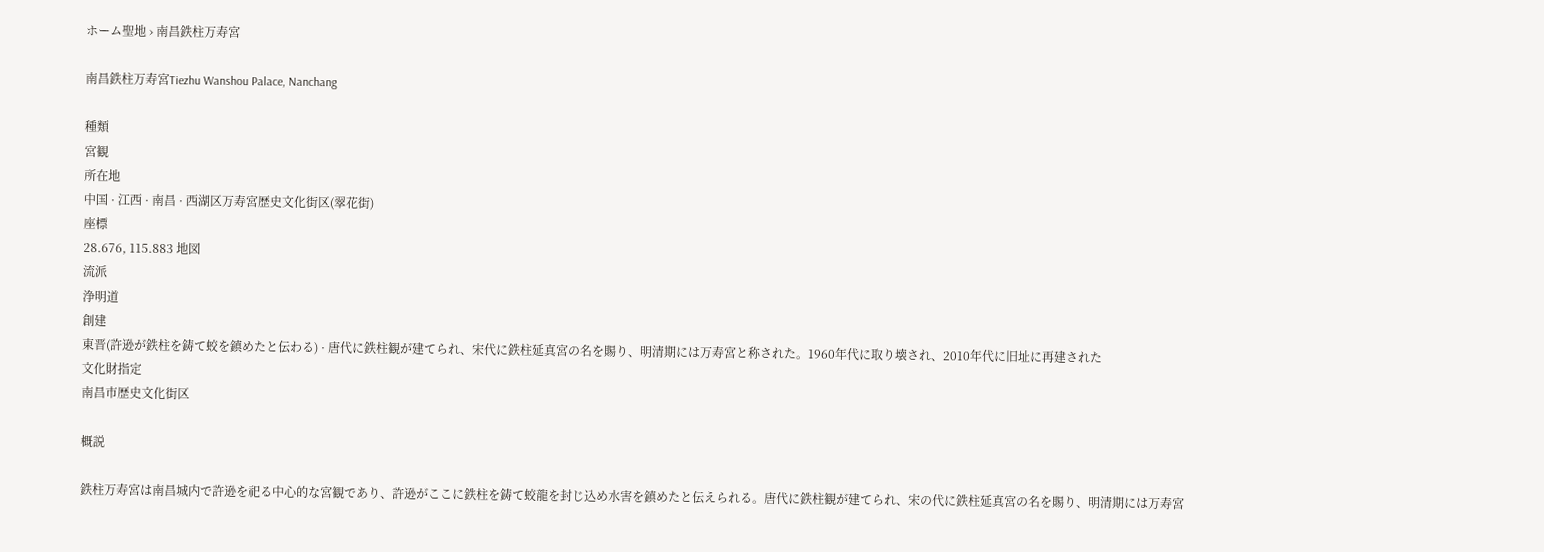ホーム聖地 › 南昌鉄柱万寿宮

南昌鉄柱万寿宮Tiezhu Wanshou Palace, Nanchang

種類
宮観
所在地
中国 · 江西 · 南昌 · 西湖区万寿宮歴史文化街区(翠花街)
座標
28.676, 115.883 地図
流派
浄明道
創建
東晋(許逊が鉄柱を鋳て蛟を鎮めたと伝わる) · 唐代に鉄柱観が建てられ、宋代に鉄柱延真宮の名を賜り、明清期には万寿宮と称された。1960年代に取り壊され、2010年代に旧址に再建された
文化財指定
南昌市歴史文化街区

概説

鉄柱万寿宮は南昌城内で許逊を祀る中心的な宮観であり、許逊がここに鉄柱を鋳て蛟龍を封じ込め水害を鎮めたと伝えられる。唐代に鉄柱観が建てられ、宋の代に鉄柱延真宮の名を賜り、明清期には万寿宮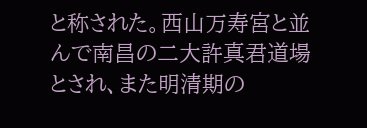と称された。西山万寿宮と並んで南昌の二大許真君道場とされ、また明清期の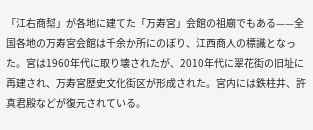「江右商幇」が各地に建てた「万寿宮」会館の祖廟でもある——全国各地の万寿宮会館は千余か所にのぼり、江西商人の標識となった。宮は1960年代に取り壊されたが、2010年代に翠花街の旧址に再建され、万寿宮歴史文化街区が形成された。宮内には鉄柱井、許真君殿などが復元されている。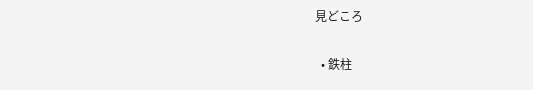見どころ

  • 鉄柱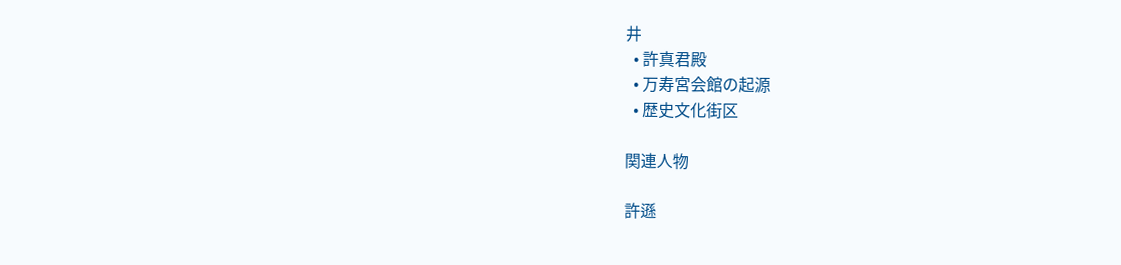井
  • 許真君殿
  • 万寿宮会館の起源
  • 歴史文化街区

関連人物

許遜